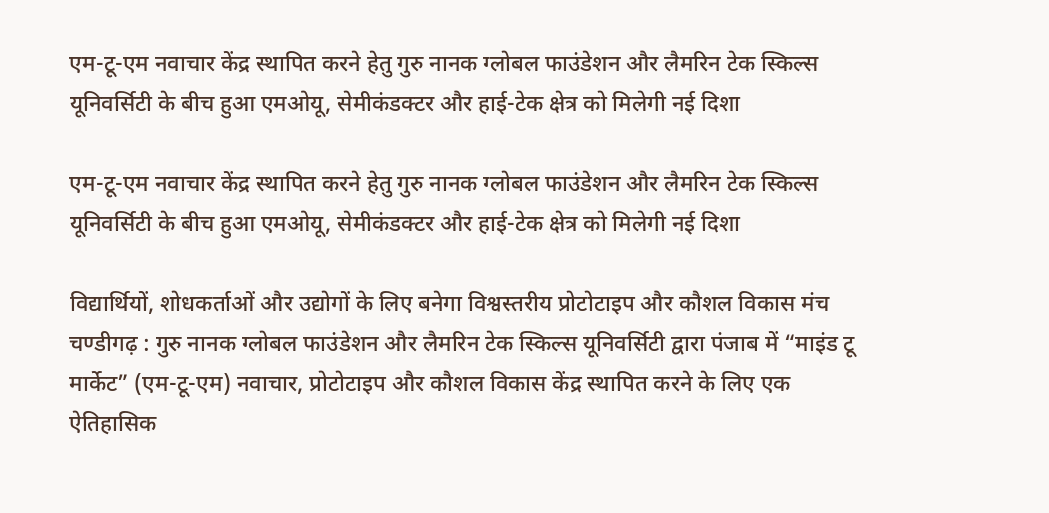एम-टू-एम नवाचार केंद्र स्थापित करने हेतु गुरु नानक ग्लोबल फाउंडेशन और लैमरिन टेक स्किल्स यूनिवर्सिटी के बीच हुआ एमओयू, सेमीकंडक्टर और हाई-टेक क्षेत्र को मिलेगी नई दिशा

एम-टू-एम नवाचार केंद्र स्थापित करने हेतु गुरु नानक ग्लोबल फाउंडेशन और लैमरिन टेक स्किल्स यूनिवर्सिटी के बीच हुआ एमओयू, सेमीकंडक्टर और हाई-टेक क्षेत्र को मिलेगी नई दिशा

विद्यार्थियों, शोधकर्ताओं और उद्योगों के लिए बनेगा विश्वस्तरीय प्रोटोटाइप और कौशल विकास मंच
चण्डीगढ़ : गुरु नानक ग्लोबल फाउंडेशन और लैमरिन टेक स्किल्स यूनिवर्सिटी द्वारा पंजाब में “माइंड टू मार्केट” (एम-टू-एम) नवाचार, प्रोटोटाइप और कौशल विकास केंद्र स्थापित करने के लिए एक ऐतिहासिक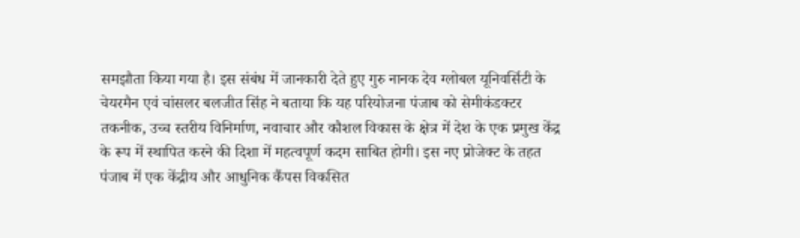समझौता किया गया है। इस संबंध में जानकारी देते हुए गुरु नानक देव ग्लोबल यूनिवर्सिटी के चेयरमैन एवं चांसलर बलजीत सिंह ने बताया कि यह परियोजना पंजाब को सेमीकंडक्टर तकनीक, उच्च स्तरीय विनिर्माण, नवाचार और कौशल विकास के क्षेत्र में देश के एक प्रमुख केंद्र के रूप में स्थापित करने की दिशा में महत्वपूर्ण कदम साबित होगी। इस नए प्रोजेक्ट के तहत पंजाब में एक केंद्रीय और आधुनिक कैंपस विकसित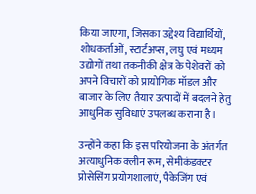किया जाएगा, जिसका उद्देश्य विद्यार्थियों, शोधकर्ताओं, स्टार्टअप्स, लघु एवं मध्यम उद्योगों तथा तकनीकी क्षेत्र के पेशेवरों को अपने विचारों को प्रायोगिक मॉडल और बाजार के लिए तैयार उत्पादों में बदलने हेतु आधुनिक सुविधाएं उपलब्ध कराना है।

उन्होंने कहा कि इस परियोजना के अंतर्गत अत्याधुनिक क्लीन रूम, सेमीकंडक्टर प्रोसेसिंग प्रयोगशालाएं, पैकेजिंग एवं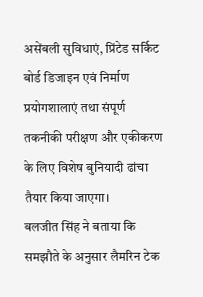असेंबली सुविधाएं, प्रिंटेड सर्किट बोर्ड डिजाइन एवं निर्माण प्रयोगशालाएं तथा संपूर्ण तकनीकी परीक्षण और एकीकरण के लिए विशेष बुनियादी ढांचा तैयार किया जाएगा।
बलजीत सिंह ने बताया कि समझौते के अनुसार लैमरिन टेक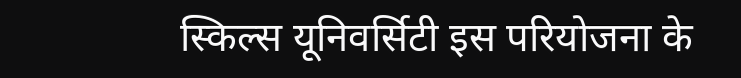स्किल्स यूनिवर्सिटी इस परियोजना के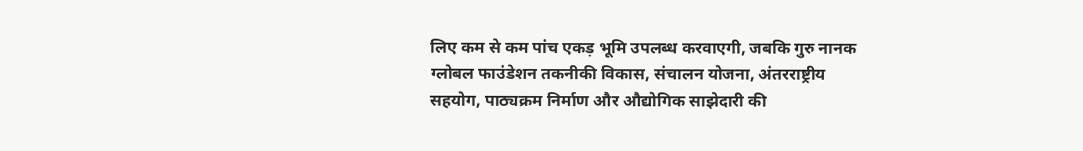लिए कम से कम पांच एकड़ भूमि उपलब्ध करवाएगी, जबकि गुरु नानक ग्लोबल फाउंडेशन तकनीकी विकास, संचालन योजना, अंतरराष्ट्रीय सहयोग, पाठ्यक्रम निर्माण और औद्योगिक साझेदारी की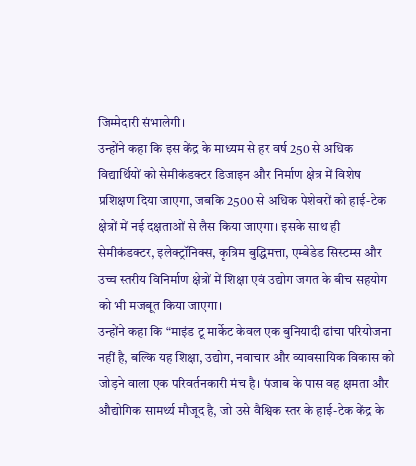जिम्मेदारी संभालेगी।
उन्होंने कहा कि इस केंद्र के माध्यम से हर वर्ष 250 से अधिक विद्यार्थियों को सेमीकंडक्टर डिजाइन और निर्माण क्षेत्र में विशेष प्रशिक्षण दिया जाएगा, जबकि 2500 से अधिक पेशेवरों को हाई-टेक क्षेत्रों में नई दक्षताओं से लैस किया जाएगा। इसके साथ ही सेमीकंडक्टर, इलेक्ट्रॉनिक्स, कृत्रिम बुद्धिमत्ता, एम्बेडेड सिस्टम्स और उच्च स्तरीय विनिर्माण क्षेत्रों में शिक्षा एवं उद्योग जगत के बीच सहयोग को भी मजबूत किया जाएगा।
उन्होंने कहा कि “माइंड टू मार्केट केवल एक बुनियादी ढांचा परियोजना नहीं है, बल्कि यह शिक्षा, उद्योग, नवाचार और व्यावसायिक विकास को जोड़ने वाला एक परिवर्तनकारी मंच है। पंजाब के पास वह क्षमता और औद्योगिक सामर्थ्य मौजूद है, जो उसे वैश्विक स्तर के हाई-टेक केंद्र के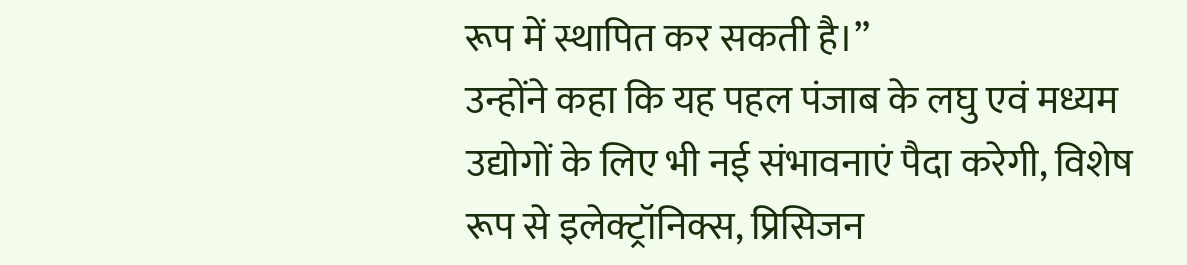रूप में स्थापित कर सकती है।”
उन्होंने कहा कि यह पहल पंजाब के लघु एवं मध्यम उद्योगों के लिए भी नई संभावनाएं पैदा करेगी, विशेष रूप से इलेक्ट्रॉनिक्स, प्रिसिजन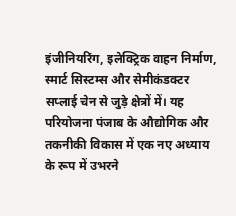इंजीनियरिंग, इलेक्ट्रिक वाहन निर्माण, स्मार्ट सिस्टम्स और सेमीकंडक्टर सप्लाई चेन से जुड़े क्षेत्रों में। यह परियोजना पंजाब के औद्योगिक और तकनीकी विकास में एक नए अध्याय के रूप में उभरने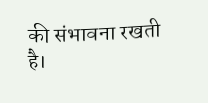की संभावना रखती है।